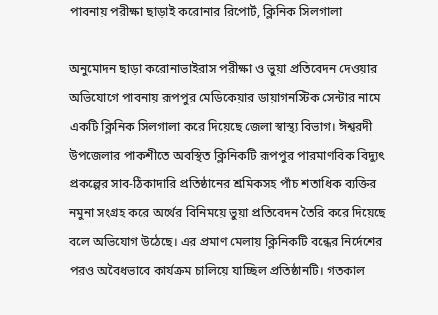পাবনায় পরীক্ষা ছাড়াই করোনার রিপোর্ট, ক্লিনিক সিলগালা

অনুমোদন ছাড়া করোনাভাইরাস পরীক্ষা ও ভুয়া প্রতিবেদন দেওয়ার অভিযোগে পাবনায় রূপপুর মেডিকেয়ার ডায়াগনস্টিক সেন্টার নামে একটি ক্লিনিক সিলগালা করে দিয়েছে জেলা স্বাস্থ্য বিভাগ। ঈশ্বরদী উপজেলার পাকশীতে অবস্থিত ক্লিনিকটি রূপপুর পারমাণবিক বিদ্যুৎ প্রকল্পের সাব-ঠিকাদারি প্রতিষ্ঠানের শ্রমিকসহ পাঁচ শতাধিক ব্যক্তির নমুনা সংগ্রহ করে অর্থের বিনিময়ে ভুয়া প্রতিবেদন তৈরি করে দিয়েছে বলে অভিযোগ উঠেছে। এর প্রমাণ মেলায় ক্লিনিকটি বন্ধের নির্দেশের পরও অবৈধভাবে কার্যক্রম চালিয়ে যাচ্ছিল প্রতিষ্ঠানটি। গতকাল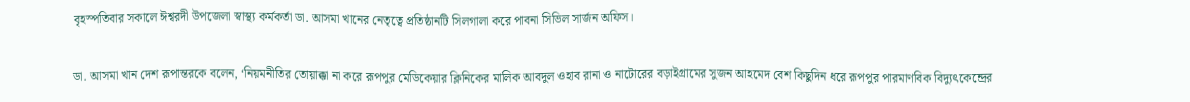বৃহস্পতিবার সকালে ঈশ্বরদী উপজেলা স্বাস্থ্য কর্মকর্তা ডা. আসমা খানের নেতৃত্বে প্রতিষ্ঠানটি সিলগালা করে পাবনা সিভিল সার্জন অফিস।

ডা. আসমা খান দেশ রূপান্তরকে বলেন, ‘নিয়মনীতির তোয়াক্কা না করে রূপপুর মেডিকেয়ার ক্লিনিকের মালিক আবদুল ওহাব রানা ও নাটোরের বড়াইগ্রামের সুজন আহমেদ বেশ কিছুদিন ধরে রূপপুর পারমাণবিক বিদ্যুৎকেন্দ্রের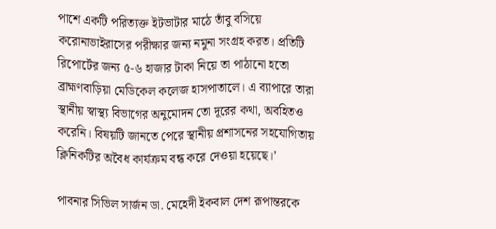পাশে একটি পরিত্যক্ত ইটভাটার মাঠে তাঁবু বসিয়ে করোনাভাইরাসের পরীক্ষার জন্য নমুনা সংগ্রহ করত। প্রতিটি রিপোর্টের জন্য ৫-৬ হাজার টাকা নিয়ে তা পাঠানো হতো ব্রাহ্মণবাড়িয়া মেডিকেল কলেজ হাসপাতালে। এ ব্যাপারে তারা স্থানীয় স্বাস্থ্য বিভাগের অনুমোদন তো দূরের কথা, অবহিতও করেনি। বিষয়টি জানতে পেরে স্থানীয় প্রশাসনের সহযোগিতায় ক্লিনিকটির অবৈধ কার্যক্রম বন্ধ করে দেওয়া হয়েছে।’

পাবনার সিভিল সার্জন ডা. মেহেদী ইকবাল দেশ রূপান্তরকে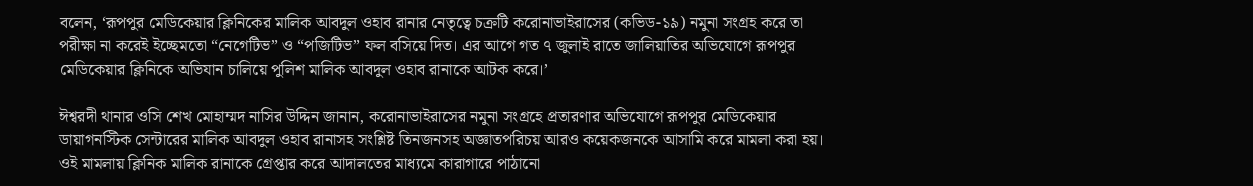বলেন, ‘রূপপুর মেডিকেয়ার ক্লিনিকের মালিক আবদুল ওহাব রানার নেতৃত্বে চক্রটি করোনাভাইরাসের (কভিড-১৯) নমুনা সংগ্রহ করে তা পরীক্ষা না করেই ইচ্ছেমতো “নেগেটিভ” ও “পজিটিভ” ফল বসিয়ে দিত। এর আগে গত ৭ জুলাই রাতে জালিয়াতির অভিযোগে রূপপুর মেডিকেয়ার ক্লিনিকে অভিযান চালিয়ে পুলিশ মালিক আবদুল ওহাব রানাকে আটক করে।’

ঈশ্বরদী থানার ওসি শেখ মোহাম্মদ নাসির উদ্দিন জানান, করোনাভাইরাসের নমুনা সংগ্রহে প্রতারণার অভিযোগে রূপপুর মেডিকেয়ার ডায়াগনস্টিক সেন্টারের মালিক আবদুল ওহাব রানাসহ সংশ্লিষ্ট তিনজনসহ অজ্ঞাতপরিচয় আরও কয়েকজনকে আসামি করে মামলা করা হয়। ওই মামলায় ক্লিনিক মালিক রানাকে গ্রেপ্তার করে আদালতের মাধ্যমে কারাগারে পাঠানো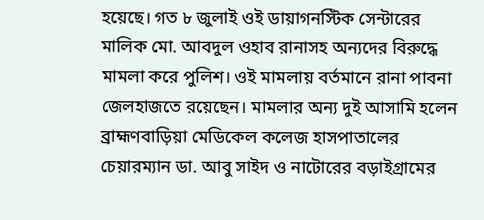হয়েছে। গত ৮ জুলাই ওই ডায়াগনস্টিক সেন্টারের মালিক মো. আবদুল ওহাব রানাসহ অন্যদের বিরুদ্ধে মামলা করে পুলিশ। ওই মামলায় বর্তমানে রানা পাবনা জেলহাজতে রয়েছেন। মামলার অন্য দুই আসামি হলেন ব্রাহ্মণবাড়িয়া মেডিকেল কলেজ হাসপাতালের চেয়ারম্যান ডা. আবু সাইদ ও নাটোরের বড়াইগ্রামের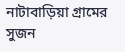নাটাবাড়িয়া গ্রামের সুজন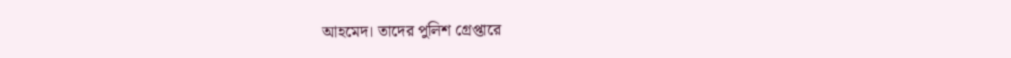আহমেদ। তাদের পুলিশ গ্রেপ্তারে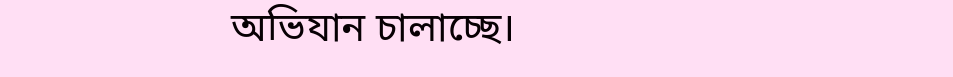অভিযান চালাচ্ছে।